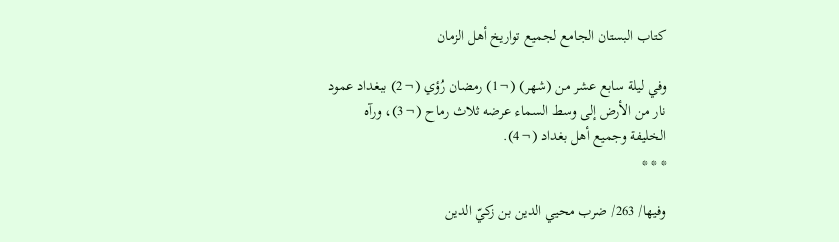كتاب البستان الجامع لجميع تواريخ أهل الزمان

وفي ليلة سابع عشر من (شهر) (¬1) رمضان رُؤي (¬2) ببغداد عمود نار من الأرض إلى وسط السماء عرضه ثلاث رماح (¬3)، ورآه الخليفة وجميع أهل بغداد (¬4).
* * *

وفيها/ 263/ ضرب محيي الدين بن زكيّ الدين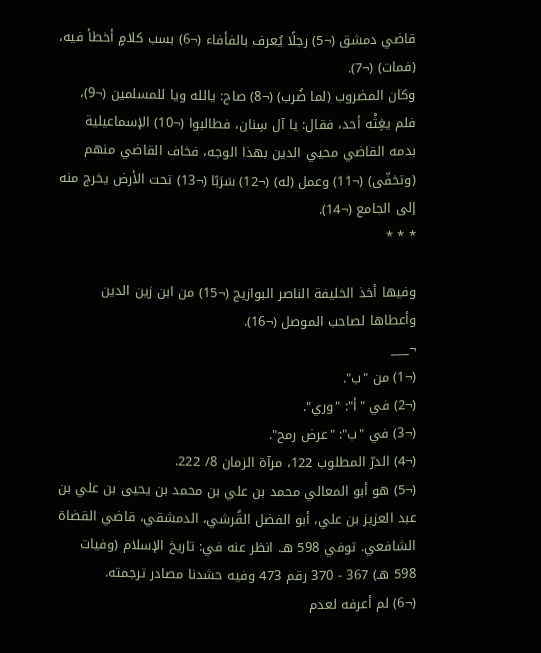قاضي دمشق (¬5) رجلًا يُعرف بالفأفاء (¬6) بسب كلامٍ أخطأ فيه، (فمات) (¬7).
وكان المضروب (لما ضُرب) (¬8) صاح: يالله ويا للمسلمين (¬9)، فلم يغِثْه أحد، فقال: يا آل سِنان، فطالبوا (¬10) الإسماعيلية بدمه القاضي محيي الدين بهذا الوجه، فخاف القاضي منهم (وتخفّى) (¬11) وعمل (له) (¬12) سَرَبًا (¬13) تحت الأرض يخرج منه إلى الجامع (¬14).
* * *

وفيها أخذ الخليفة الناصر البوازيج (¬15) من ابن زين الدين وأعطاها لصاحب الموصل (¬16).
¬___
(¬1) من "ب".
(¬2) في "أ": "وري".
(¬3) في "ب": "عرض رمح".
(¬4) الدرّ المطلوب 122، مرآة الزمان 8/ 222.
(¬5) هو أبو المعالي محمد بن علي بن محمد بن يحيى بن علي بن عبد العزيز بن علي، أبو الفضل القُرشي، الدمشقي، قاضي القضاة الشافعي. توفي 598 هـ. انظر عنه في: تاريخ الإسلام (وفيات 598 هـ) 367 - 370 رقم 473 وفيه حشدنا مصادر ترجمته.
(¬6) لم أعرفه لعدم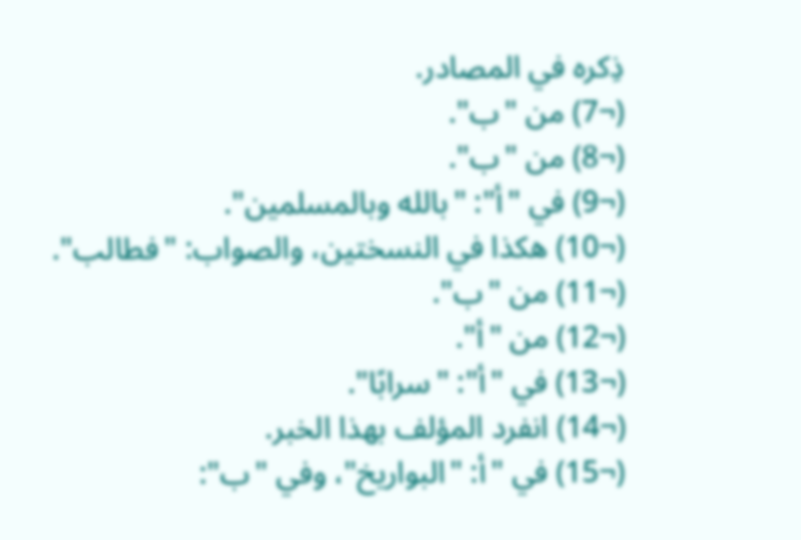ذِكره في المصادر.
(¬7) من "ب".
(¬8) من "ب".
(¬9) في "أ": "بالله وبالمسلمين".
(¬10) هكذا في النسختين، والصواب: "فطالب".
(¬11) من "ب".
(¬12) من "أ".
(¬13) في "أ": "سرابًا".
(¬14) انفرد المؤلف بهذا الخبر.
(¬15) في "أ: "البواريخ"، وفي "ب":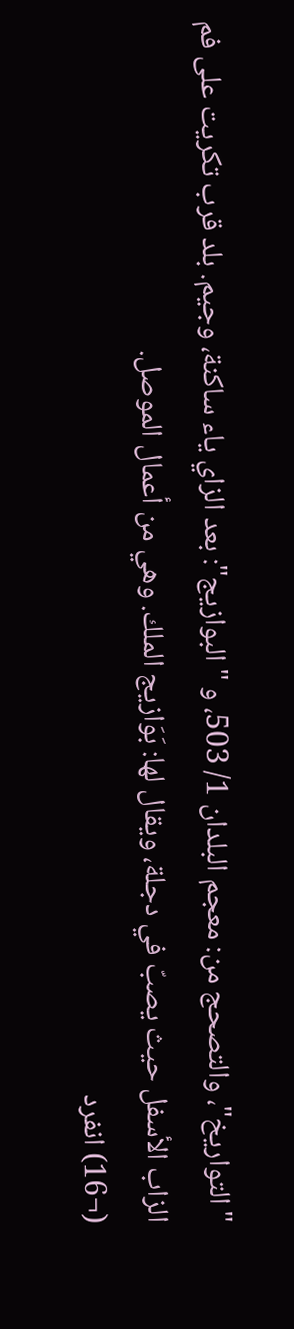"التواريخ"، والتصحج من: معجم البلدان 1/ 503، و "البوازيج": بعد الزاي ياء ساكنة، وجيم. بلد قرب تكريت على فم الزاب الأسفل حيث يصبّ في دجلة، ويقال لها: بَوَازيج الملك. وهي من أعمال الموصل.
(¬16) انفرد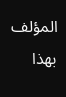المؤلف بهذا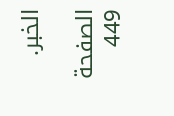الخبر.

الصفحة 449